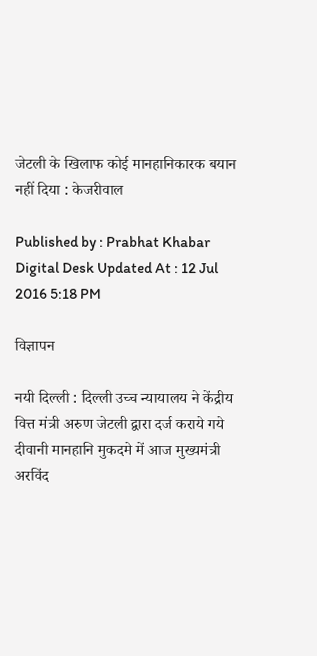जेटली के खिलाफ कोई मानहानिकारक बयान नहीं दिया : केजरीवाल

Published by : Prabhat Khabar Digital Desk Updated At : 12 Jul 2016 5:18 PM

विज्ञापन

नयी दिल्ली : दिल्ली उच्च न्यायालय ने केंद्रीय वित्त मंत्री अरुण जेटली द्वारा दर्ज कराये गये दीवानी मानहानि मुकदमे में आज मुख्यमंत्री अरविंद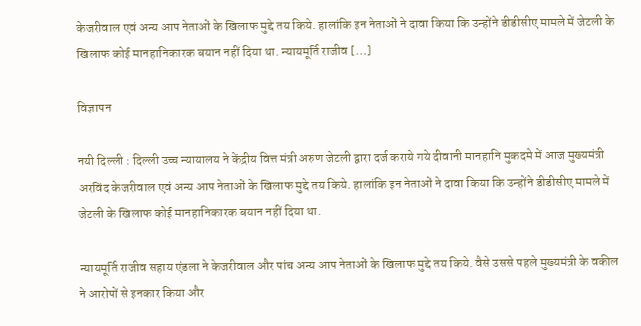केजरीवाल एवं अन्य आप नेताओं के खिलाफ मुद्दे तय किये. हालांकि इन नेताओं ने दावा किया कि उन्होंने डीडीसीए मामले में जेटली के खिलाफ कोई मानहानिकारक बयान नहीं दिया था. न्यायमूर्ति राजीव […]

विज्ञापन

नयी दिल्ली : दिल्ली उच्च न्यायालय ने केंद्रीय वित्त मंत्री अरुण जेटली द्वारा दर्ज कराये गये दीवानी मानहानि मुकदमे में आज मुख्यमंत्री अरविंद केजरीवाल एवं अन्य आप नेताओं के खिलाफ मुद्दे तय किये. हालांकि इन नेताओं ने दावा किया कि उन्होंने डीडीसीए मामले में जेटली के खिलाफ कोई मानहानिकारक बयान नहीं दिया था.

न्यायमूर्ति राजीव सहाय एंडला ने केजरीवाल और पांच अन्य आप नेताओं के खिलाफ मुद्दे तय किये. वैसे उससे पहले मुख्यमंत्री के वकील ने आरोपों से इनकार किया और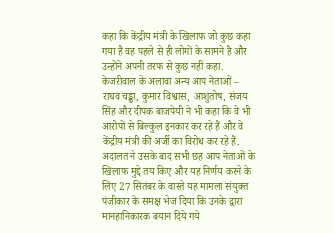कहा कि केंद्रीय मंत्री के खिलाफ जो कुछ कहा गया है वह पहले से ही लोगों के सामने है और उन्होंने अपनी तरफ से कुछ नहीं कहा.
केजरीवाल के अलावा अन्य आप नेताओं – राघव चड्ढा, कुमार विश्वास, आशुतोष, संजय सिंह और दीपक बाजपेयी ने भी कहा कि वे भी आरोपों से बिल्कुल इनकार कर रहे हैं और वे केंद्रीय मंत्री की अर्जी का विरोध कर रहे हैं. अदालत ने उसके बाद सभी छह आप नेताओं के खिलाफ मुद्दे तय किए और यह निर्णय करने के लिए 27 सितंबर के वास्ते यह मामला संयुक्त पंजीकार के समक्ष भेज दिया कि उनके द्वारा मानहानिकारक बयान दिये गये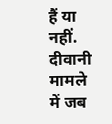हैं या नहीं. दीवानी मामले में जब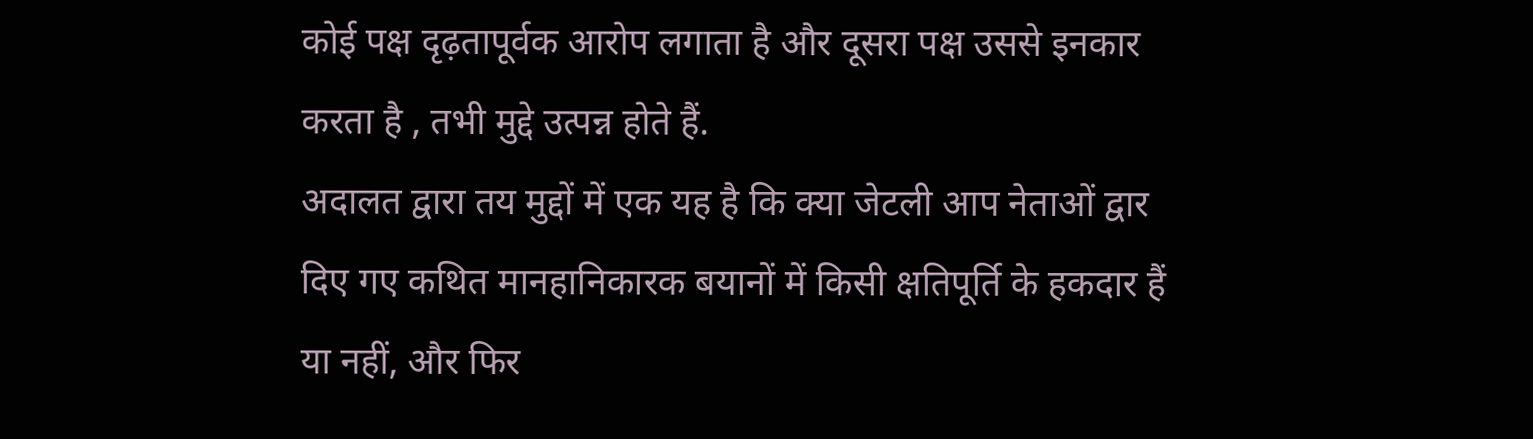कोई पक्ष दृढ़तापूर्वक आरोप लगाता है और दूसरा पक्ष उससे इनकार करता है , तभी मुद्दे उत्पन्न होते हैं.
अदालत द्वारा तय मुद्दों में एक यह है कि क्या जेटली आप नेताओं द्वार दिए गए कथित मानहानिकारक बयानों में किसी क्षतिपूर्ति के हकदार हैं या नहीं, और फिर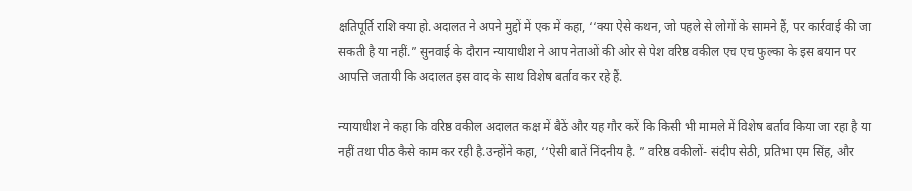क्षतिपूर्ति राशि क्या हो.अदालत ने अपने मुद्दों में एक में कहा, ‘‘क्या ऐसे कथन, जो पहले से लोगों के सामने हैं, पर कार्रवाई की जा सकती है या नहीं.” सुनवाई के दौरान न्यायाधीश ने आप नेताओं की ओर से पेश वरिष्ठ वकील एच एच फुल्का के इस बयान पर आपत्ति जतायी कि अदालत इस वाद के साथ विशेष बर्ताव कर रहे हैं.

न्यायाधीश ने कहा कि वरिष्ठ वकील अदालत कक्ष में बैठें और यह गौर करें कि किसी भी मामले में विशेष बर्ताव किया जा रहा है या नहीं तथा पीठ कैसे काम कर रही है.उन्होंने कहा, ‘‘ऐसी बातें निंदनीय है. ” वरिष्ठ वकीलों- संदीप सेठी, प्रतिभा एम सिंह, और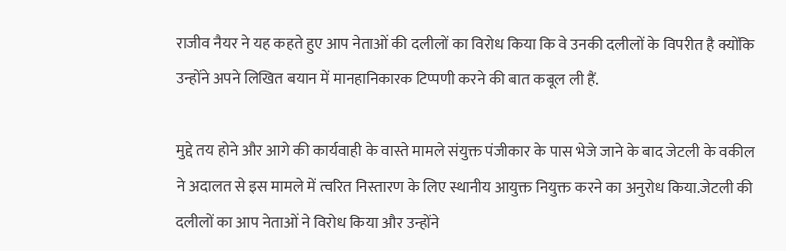राजीव नैयर ने यह कहते हुए आप नेताओं की दलीलों का विरोध किया कि वे उनकी दलीलों के विपरीत है क्योंकि उन्होंने अपने लिखित बयान में मानहानिकारक टिप्पणी करने की बात कबूल ली हैं.

मुद्दे तय होने और आगे की कार्यवाही के वास्ते मामले संयुक्त पंजीकार के पास भेजे जाने के बाद जेटली के वकील ने अदालत से इस मामले में त्वरित निस्तारण के लिए स्थानीय आयुक्त नियुक्त करने का अनुरोध किया.जेटली की दलीलों का आप नेताओं ने विरोध किया और उन्होंने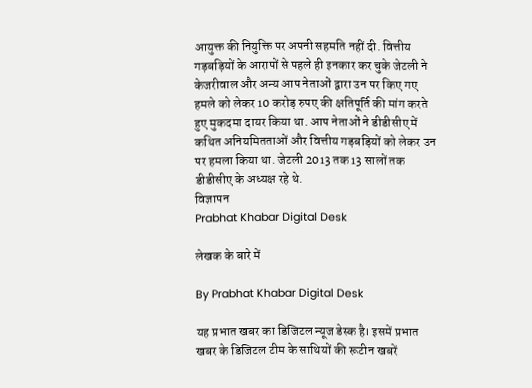आयुक्त की नियुक्ति पर अपनी सहमति नहीं दी. वित्तीय गड़बड़ियों के आरापों से पहले ही इनकार कर चुके जेटली ने केजरीवाल और अन्य आप नेताओं द्वारा उन पर किए गए हमले को लेकर 10 करोड़ रुपए की क्षतिपूर्ति की मांग करते हुए मुकदमा दायर किया था. आप नेताओं ने डीडीसीए में कथित अनियमितताओं और वित्तीय गड़बड़ियों को लेकर उन पर हमला किया था. जेटली 2013 तक 13 सालों तक डीडीसीए के अध्यक्ष रहे थे.
विज्ञापन
Prabhat Khabar Digital Desk

लेखक के बारे में

By Prabhat Khabar Digital Desk

यह प्रभात खबर का डिजिटल न्यूज डेस्क है। इसमें प्रभात खबर के डिजिटल टीम के साथियों की रूटीन खबरें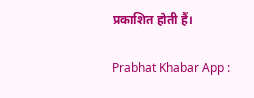प्रकाशित होती हैं।

Prabhat Khabar App :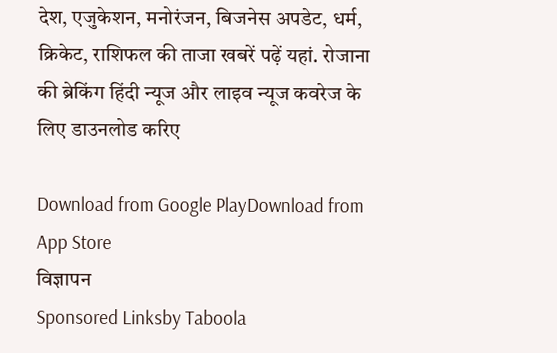देश, एजुकेशन, मनोरंजन, बिजनेस अपडेट, धर्म, क्रिकेट, राशिफल की ताजा खबरें पढ़ें यहां. रोजाना की ब्रेकिंग हिंदी न्यूज और लाइव न्यूज कवरेज के लिए डाउनलोड करिए

Download from Google PlayDownload from App Store
विज्ञापन
Sponsored Linksby Taboola